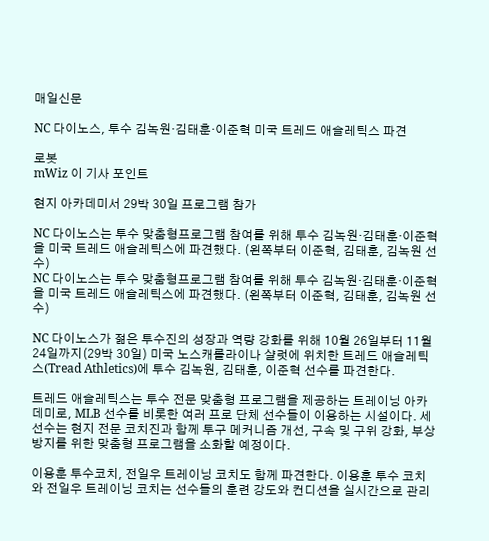매일신문

NC 다이노스, 투수 김녹원·김태훈·이준혁 미국 트레드 애슬레틱스 파견

로봇
mWiz 이 기사 포인트

현지 아카데미서 29박 30일 프로그램 참가

NC 다이노스는 투수 맞춤형프로그램 참여를 위해 투수 김녹원·김태훈·이준혁을 미국 트레드 애슬레틱스에 파견했다. (왼쪽부터 이준혁, 김태훈, 김녹원 선수)
NC 다이노스는 투수 맞춤형프로그램 참여를 위해 투수 김녹원·김태훈·이준혁을 미국 트레드 애슬레틱스에 파견했다. (왼쪽부터 이준혁, 김태훈, 김녹원 선수)

NC 다이노스가 젊은 투수진의 성장과 역량 강화를 위해 10월 26일부터 11월 24일까지(29박 30일) 미국 노스캐롤라이나 샬럿에 위치한 트레드 애슬레틱스(Tread Athletics)에 투수 김녹원, 김태훈, 이준혁 선수를 파견한다.

트레드 애슬레틱스는 투수 전문 맞춤형 프로그램을 제공하는 트레이닝 아카데미로, MLB 선수를 비롯한 여러 프로 단체 선수들이 이용하는 시설이다. 세 선수는 현지 전문 코치진과 함께 투구 메커니즘 개선, 구속 및 구위 강화, 부상 방지를 위한 맞춤형 프로그램을 소화할 예정이다.

이용훈 투수코치, 전일우 트레이닝 코치도 함께 파견한다. 이용훈 투수 코치와 전일우 트레이닝 코치는 선수들의 훈련 강도와 컨디션을 실시간으로 관리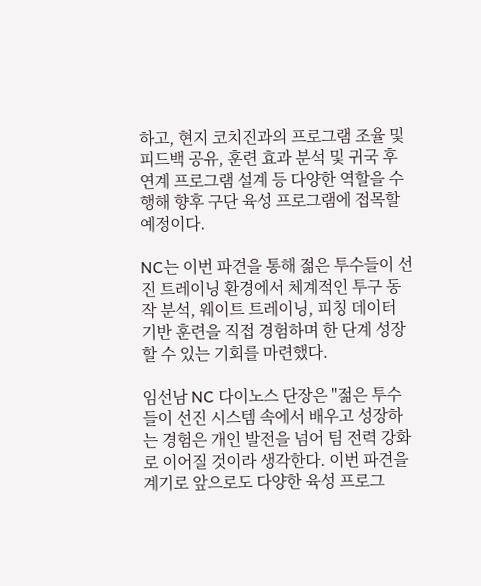하고, 현지 코치진과의 프로그램 조율 및 피드백 공유, 훈련 효과 분석 및 귀국 후 연계 프로그램 설계 등 다양한 역할을 수행해 향후 구단 육성 프로그램에 접목할 예정이다.

NC는 이번 파견을 통해 젊은 투수들이 선진 트레이닝 환경에서 체계적인 투구 동작 분석, 웨이트 트레이닝, 피칭 데이터 기반 훈련을 직접 경험하며 한 단계 성장할 수 있는 기회를 마련했다.

임선남 NC 다이노스 단장은 "젊은 투수들이 선진 시스템 속에서 배우고 성장하는 경험은 개인 발전을 넘어 팀 전력 강화로 이어질 것이라 생각한다. 이번 파견을 계기로 앞으로도 다양한 육성 프로그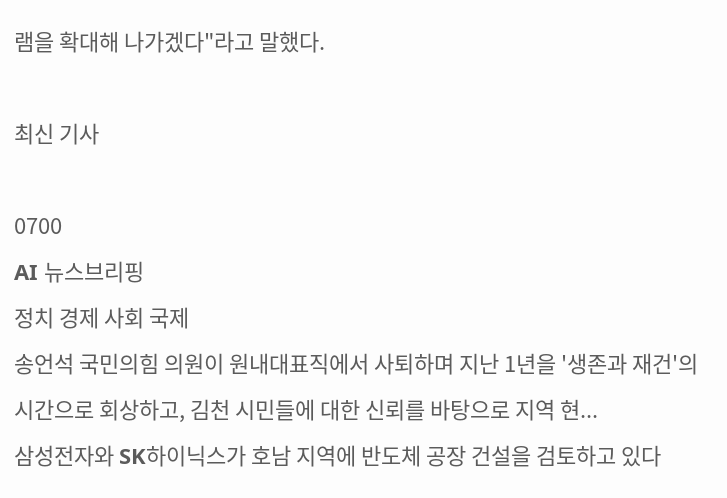램을 확대해 나가겠다"라고 말했다.

최신 기사

0700
AI 뉴스브리핑
정치 경제 사회 국제
송언석 국민의힘 의원이 원내대표직에서 사퇴하며 지난 1년을 '생존과 재건'의 시간으로 회상하고, 김천 시민들에 대한 신뢰를 바탕으로 지역 현...
삼성전자와 SK하이닉스가 호남 지역에 반도체 공장 건설을 검토하고 있다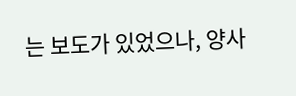는 보도가 있었으나, 양사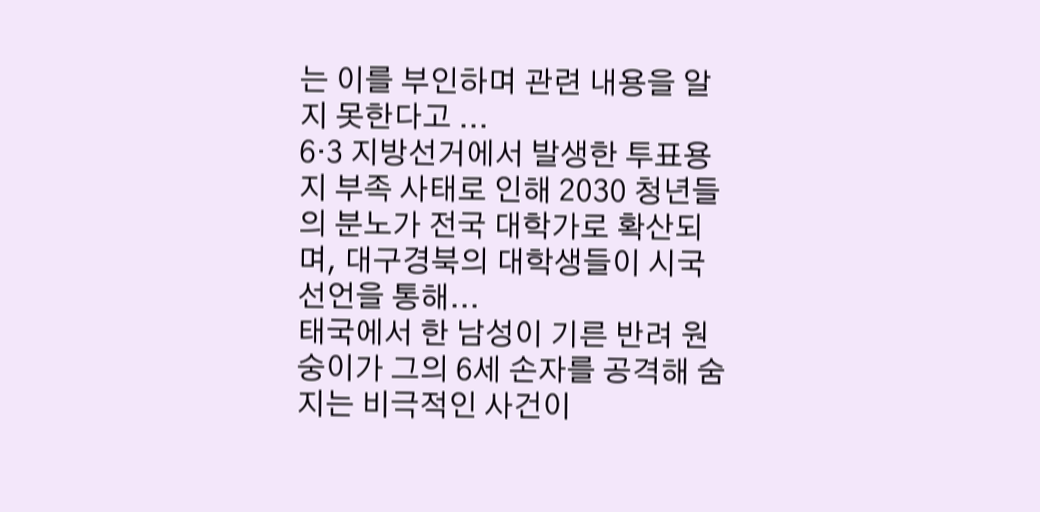는 이를 부인하며 관련 내용을 알지 못한다고 ...
6·3 지방선거에서 발생한 투표용지 부족 사태로 인해 2030 청년들의 분노가 전국 대학가로 확산되며, 대구경북의 대학생들이 시국선언을 통해...
태국에서 한 남성이 기른 반려 원숭이가 그의 6세 손자를 공격해 숨지는 비극적인 사건이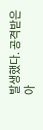발생했다. 공격받은 아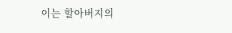이는 할아버지의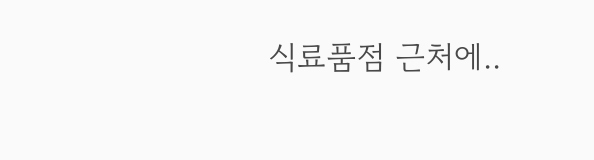식료품점 근처에..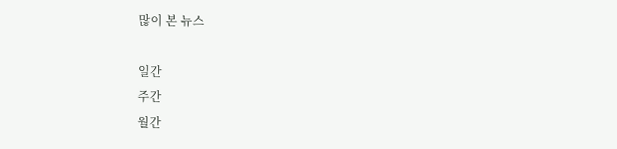많이 본 뉴스

일간
주간
월간